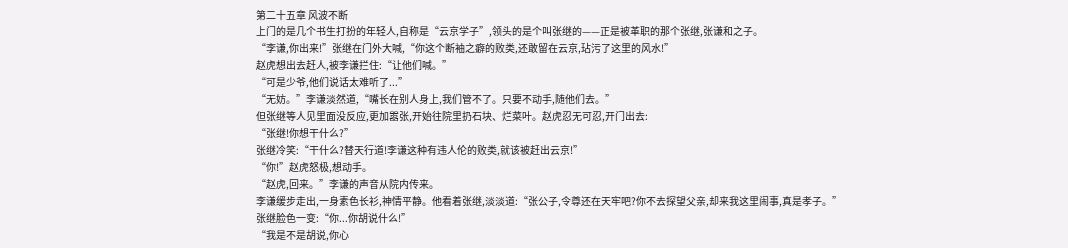第二十五章 风波不断
上门的是几个书生打扮的年轻人,自称是“云京学子”,领头的是个叫张继的——正是被革职的那个张继,张谦和之子。
“李谦,你出来!”张继在门外大喊,“你这个断袖之癖的败类,还敢留在云京,玷污了这里的风水!”
赵虎想出去赶人,被李谦拦住:“让他们喊。”
“可是少爷,他们说话太难听了...”
“无妨。”李谦淡然道,“嘴长在别人身上,我们管不了。只要不动手,随他们去。”
但张继等人见里面没反应,更加嚣张,开始往院里扔石块、烂菜叶。赵虎忍无可忍,开门出去:
“张继!你想干什么?”
张继冷笑:“干什么?替天行道!李谦这种有违人伦的败类,就该被赶出云京!”
“你!”赵虎怒极,想动手。
“赵虎,回来。”李谦的声音从院内传来。
李谦缓步走出,一身素色长衫,神情平静。他看着张继,淡淡道:“张公子,令尊还在天牢吧?你不去探望父亲,却来我这里闹事,真是孝子。”
张继脸色一变:“你...你胡说什么!”
“我是不是胡说,你心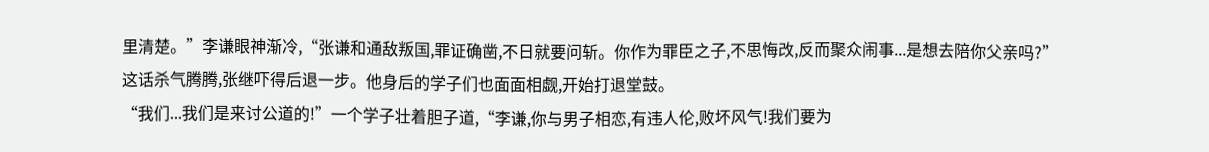里清楚。”李谦眼神渐冷,“张谦和通敌叛国,罪证确凿,不日就要问斩。你作为罪臣之子,不思悔改,反而聚众闹事...是想去陪你父亲吗?”
这话杀气腾腾,张继吓得后退一步。他身后的学子们也面面相觑,开始打退堂鼓。
“我们...我们是来讨公道的!”一个学子壮着胆子道,“李谦,你与男子相恋,有违人伦,败坏风气!我们要为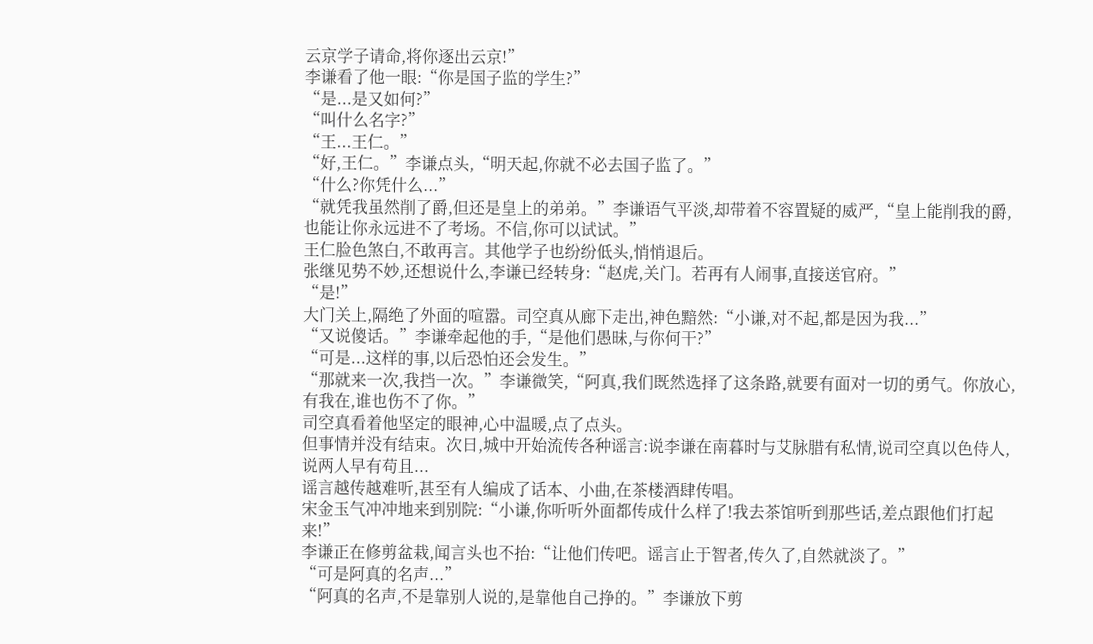云京学子请命,将你逐出云京!”
李谦看了他一眼:“你是国子监的学生?”
“是...是又如何?”
“叫什么名字?”
“王...王仁。”
“好,王仁。”李谦点头,“明天起,你就不必去国子监了。”
“什么?你凭什么...”
“就凭我虽然削了爵,但还是皇上的弟弟。”李谦语气平淡,却带着不容置疑的威严,“皇上能削我的爵,也能让你永远进不了考场。不信,你可以试试。”
王仁脸色煞白,不敢再言。其他学子也纷纷低头,悄悄退后。
张继见势不妙,还想说什么,李谦已经转身:“赵虎,关门。若再有人闹事,直接送官府。”
“是!”
大门关上,隔绝了外面的喧嚣。司空真从廊下走出,神色黯然:“小谦,对不起,都是因为我...”
“又说傻话。”李谦牵起他的手,“是他们愚昧,与你何干?”
“可是...这样的事,以后恐怕还会发生。”
“那就来一次,我挡一次。”李谦微笑,“阿真,我们既然选择了这条路,就要有面对一切的勇气。你放心,有我在,谁也伤不了你。”
司空真看着他坚定的眼神,心中温暖,点了点头。
但事情并没有结束。次日,城中开始流传各种谣言:说李谦在南暮时与艾脉腊有私情,说司空真以色侍人,说两人早有苟且...
谣言越传越难听,甚至有人编成了话本、小曲,在茶楼酒肆传唱。
宋金玉气冲冲地来到别院:“小谦,你听听外面都传成什么样了!我去茶馆听到那些话,差点跟他们打起来!”
李谦正在修剪盆栽,闻言头也不抬:“让他们传吧。谣言止于智者,传久了,自然就淡了。”
“可是阿真的名声...”
“阿真的名声,不是靠别人说的,是靠他自己挣的。”李谦放下剪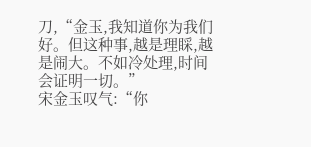刀,“金玉,我知道你为我们好。但这种事,越是理睬,越是闹大。不如冷处理,时间会证明一切。”
宋金玉叹气:“你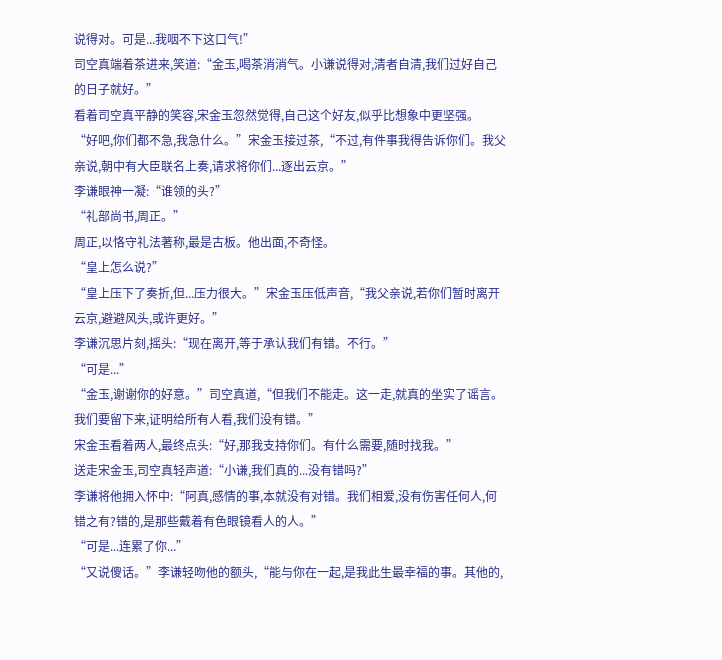说得对。可是...我咽不下这口气!”
司空真端着茶进来,笑道:“金玉,喝茶消消气。小谦说得对,清者自清,我们过好自己的日子就好。”
看着司空真平静的笑容,宋金玉忽然觉得,自己这个好友,似乎比想象中更坚强。
“好吧,你们都不急,我急什么。”宋金玉接过茶,“不过,有件事我得告诉你们。我父亲说,朝中有大臣联名上奏,请求将你们...逐出云京。”
李谦眼神一凝:“谁领的头?”
“礼部尚书,周正。”
周正,以恪守礼法著称,最是古板。他出面,不奇怪。
“皇上怎么说?”
“皇上压下了奏折,但...压力很大。”宋金玉压低声音,“我父亲说,若你们暂时离开云京,避避风头,或许更好。”
李谦沉思片刻,摇头:“现在离开,等于承认我们有错。不行。”
“可是...”
“金玉,谢谢你的好意。”司空真道,“但我们不能走。这一走,就真的坐实了谣言。我们要留下来,证明给所有人看,我们没有错。”
宋金玉看着两人,最终点头:“好,那我支持你们。有什么需要,随时找我。”
送走宋金玉,司空真轻声道:“小谦,我们真的...没有错吗?”
李谦将他拥入怀中:“阿真,感情的事,本就没有对错。我们相爱,没有伤害任何人,何错之有?错的,是那些戴着有色眼镜看人的人。”
“可是...连累了你...”
“又说傻话。”李谦轻吻他的额头,“能与你在一起,是我此生最幸福的事。其他的,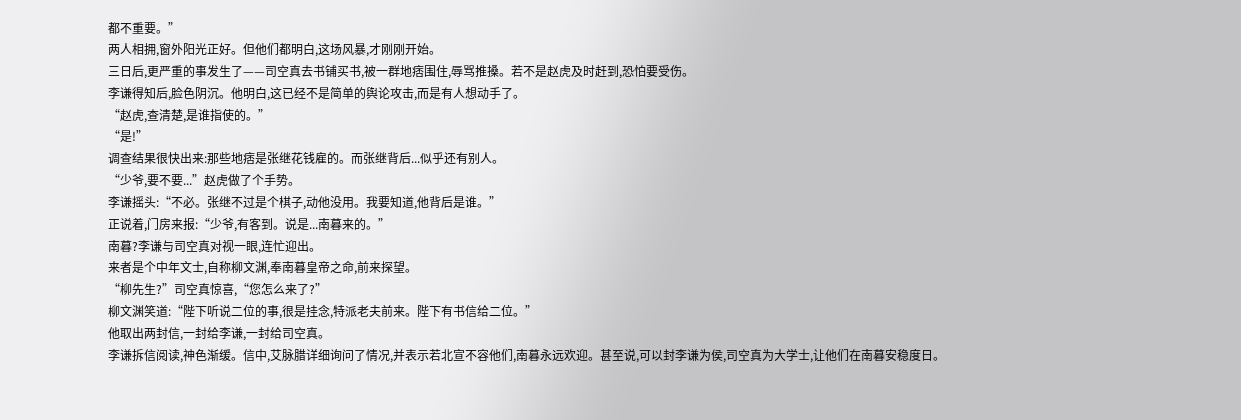都不重要。”
两人相拥,窗外阳光正好。但他们都明白,这场风暴,才刚刚开始。
三日后,更严重的事发生了——司空真去书铺买书,被一群地痞围住,辱骂推搡。若不是赵虎及时赶到,恐怕要受伤。
李谦得知后,脸色阴沉。他明白,这已经不是简单的舆论攻击,而是有人想动手了。
“赵虎,查清楚,是谁指使的。”
“是!”
调查结果很快出来:那些地痞是张继花钱雇的。而张继背后...似乎还有别人。
“少爷,要不要...”赵虎做了个手势。
李谦摇头:“不必。张继不过是个棋子,动他没用。我要知道,他背后是谁。”
正说着,门房来报:“少爷,有客到。说是...南暮来的。”
南暮?李谦与司空真对视一眼,连忙迎出。
来者是个中年文士,自称柳文渊,奉南暮皇帝之命,前来探望。
“柳先生?”司空真惊喜,“您怎么来了?”
柳文渊笑道:“陛下听说二位的事,很是挂念,特派老夫前来。陛下有书信给二位。”
他取出两封信,一封给李谦,一封给司空真。
李谦拆信阅读,神色渐缓。信中,艾脉腊详细询问了情况,并表示若北宣不容他们,南暮永远欢迎。甚至说,可以封李谦为侯,司空真为大学士,让他们在南暮安稳度日。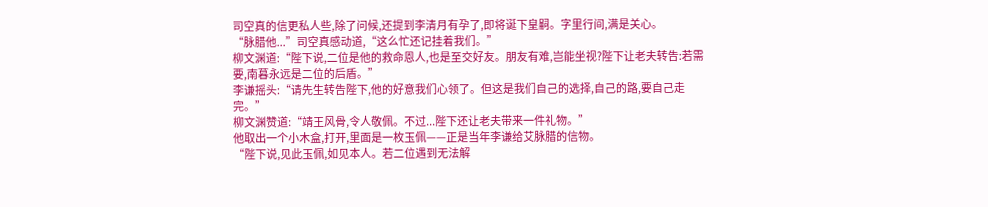司空真的信更私人些,除了问候,还提到李清月有孕了,即将诞下皇嗣。字里行间,满是关心。
“脉腊他...”司空真感动道,“这么忙还记挂着我们。”
柳文渊道:“陛下说,二位是他的救命恩人,也是至交好友。朋友有难,岂能坐视?陛下让老夫转告:若需要,南暮永远是二位的后盾。”
李谦摇头:“请先生转告陛下,他的好意我们心领了。但这是我们自己的选择,自己的路,要自己走完。”
柳文渊赞道:“靖王风骨,令人敬佩。不过...陛下还让老夫带来一件礼物。”
他取出一个小木盒,打开,里面是一枚玉佩——正是当年李谦给艾脉腊的信物。
“陛下说,见此玉佩,如见本人。若二位遇到无法解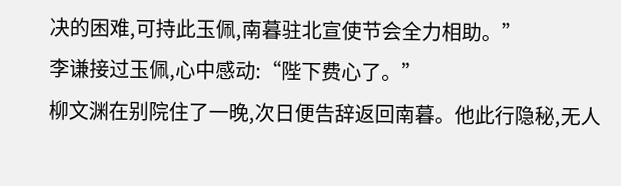决的困难,可持此玉佩,南暮驻北宣使节会全力相助。”
李谦接过玉佩,心中感动:“陛下费心了。”
柳文渊在别院住了一晚,次日便告辞返回南暮。他此行隐秘,无人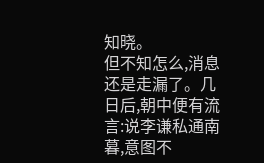知晓。
但不知怎么,消息还是走漏了。几日后,朝中便有流言:说李谦私通南暮,意图不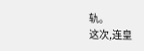轨。
这次,连皇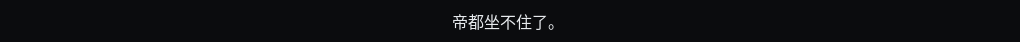帝都坐不住了。